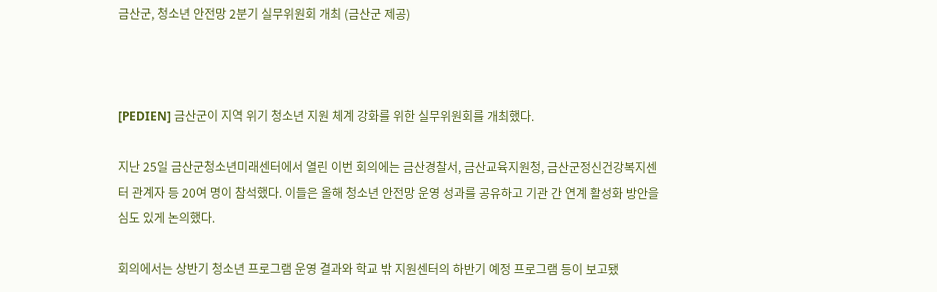금산군, 청소년 안전망 2분기 실무위원회 개최 (금산군 제공)



[PEDIEN] 금산군이 지역 위기 청소년 지원 체계 강화를 위한 실무위원회를 개최했다.

지난 25일 금산군청소년미래센터에서 열린 이번 회의에는 금산경찰서, 금산교육지원청, 금산군정신건강복지센터 관계자 등 20여 명이 참석했다. 이들은 올해 청소년 안전망 운영 성과를 공유하고 기관 간 연계 활성화 방안을 심도 있게 논의했다.

회의에서는 상반기 청소년 프로그램 운영 결과와 학교 밖 지원센터의 하반기 예정 프로그램 등이 보고됐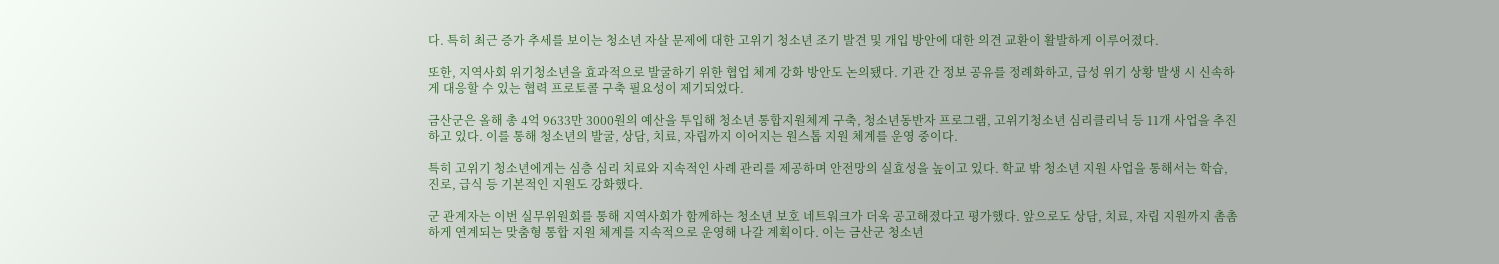다. 특히 최근 증가 추세를 보이는 청소년 자살 문제에 대한 고위기 청소년 조기 발견 및 개입 방안에 대한 의견 교환이 활발하게 이루어졌다.

또한, 지역사회 위기청소년을 효과적으로 발굴하기 위한 협업 체계 강화 방안도 논의됐다. 기관 간 정보 공유를 정례화하고, 급성 위기 상황 발생 시 신속하게 대응할 수 있는 협력 프로토콜 구축 필요성이 제기되었다.

금산군은 올해 총 4억 9633만 3000원의 예산을 투입해 청소년 통합지원체계 구축, 청소년동반자 프로그램, 고위기청소년 심리클리닉 등 11개 사업을 추진하고 있다. 이를 통해 청소년의 발굴, 상담, 치료, 자립까지 이어지는 원스톱 지원 체계를 운영 중이다.

특히 고위기 청소년에게는 심층 심리 치료와 지속적인 사례 관리를 제공하며 안전망의 실효성을 높이고 있다. 학교 밖 청소년 지원 사업을 통해서는 학습, 진로, 급식 등 기본적인 지원도 강화했다.

군 관계자는 이번 실무위원회를 통해 지역사회가 함께하는 청소년 보호 네트워크가 더욱 공고해졌다고 평가했다. 앞으로도 상담, 치료, 자립 지원까지 촘촘하게 연계되는 맞춤형 통합 지원 체계를 지속적으로 운영해 나갈 계획이다. 이는 금산군 청소년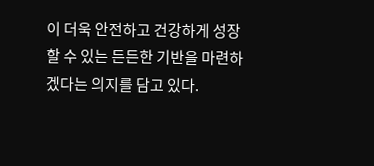이 더욱 안전하고 건강하게 성장할 수 있는 든든한 기반을 마련하겠다는 의지를 담고 있다.